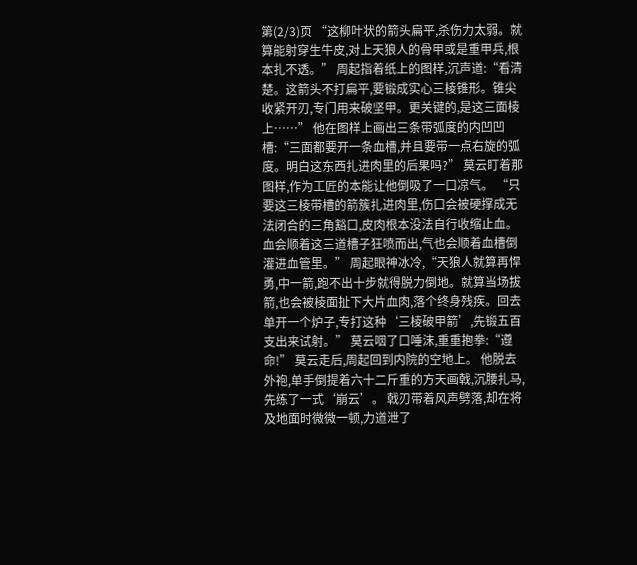第(2/3)页 “这柳叶状的箭头扁平,杀伤力太弱。就算能射穿生牛皮,对上天狼人的骨甲或是重甲兵,根本扎不透。” 周起指着纸上的图样,沉声道:“看清楚。这箭头不打扁平,要锻成实心三棱锥形。锥尖收紧开刃,专门用来破坚甲。更关键的,是这三面棱上……” 他在图样上画出三条带弧度的内凹凹槽:“三面都要开一条血槽,并且要带一点右旋的弧度。明白这东西扎进肉里的后果吗?” 莫云盯着那图样,作为工匠的本能让他倒吸了一口凉气。 “只要这三棱带槽的箭簇扎进肉里,伤口会被硬撑成无法闭合的三角豁口,皮肉根本没法自行收缩止血。血会顺着这三道槽子狂喷而出,气也会顺着血槽倒灌进血管里。” 周起眼神冰冷,“天狼人就算再悍勇,中一箭,跑不出十步就得脱力倒地。就算当场拔箭,也会被棱面扯下大片血肉,落个终身残疾。回去单开一个炉子,专打这种‘三棱破甲箭’,先锻五百支出来试射。” 莫云咽了口唾沫,重重抱拳:“遵命!” 莫云走后,周起回到内院的空地上。 他脱去外袍,单手倒提着六十二斤重的方天画戟,沉腰扎马,先练了一式‘崩云’。 戟刃带着风声劈落,却在将及地面时微微一顿,力道泄了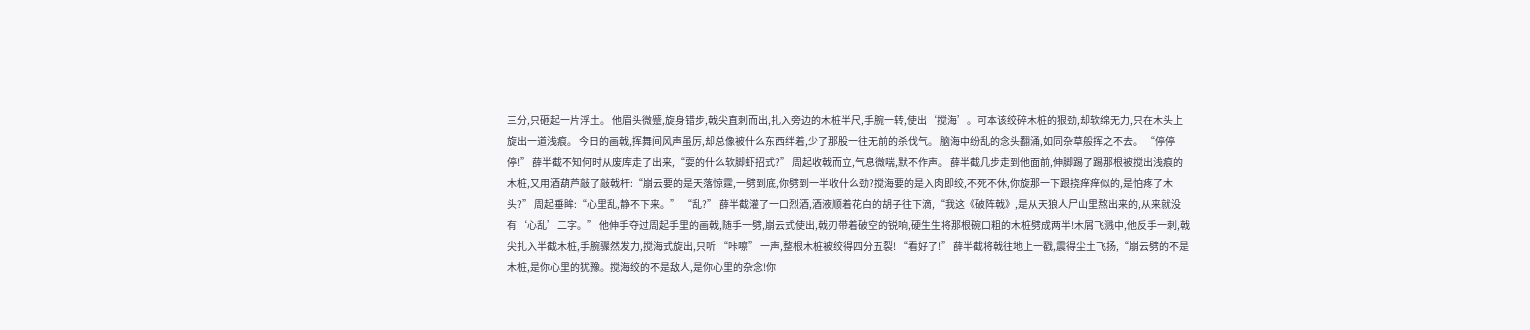三分,只砸起一片浮土。 他眉头微蹙,旋身错步,戟尖直刺而出,扎入旁边的木桩半尺,手腕一转,使出‘搅海’。可本该绞碎木桩的狠劲,却软绵无力,只在木头上旋出一道浅痕。 今日的画戟,挥舞间风声虽厉,却总像被什么东西绊着,少了那股一往无前的杀伐气。 脑海中纷乱的念头翻涌,如同杂草般挥之不去。 “停停停!” 薛半截不知何时从废库走了出来,“耍的什么软脚虾招式?” 周起收戟而立,气息微喘,默不作声。 薛半截几步走到他面前,伸脚踢了踢那根被搅出浅痕的木桩,又用酒葫芦敲了敲戟杆:“崩云要的是天落惊霆,一劈到底,你劈到一半收什么劲?搅海要的是入肉即绞,不死不休,你旋那一下跟挠痒痒似的,是怕疼了木头?” 周起垂眸:“心里乱,静不下来。” “乱?” 薛半截灌了一口烈酒,酒液顺着花白的胡子往下滴,“我这《破阵戟》,是从天狼人尸山里熬出来的,从来就没有‘心乱’二字。” 他伸手夺过周起手里的画戟,随手一劈,崩云式使出,戟刃带着破空的锐响,硬生生将那根碗口粗的木桩劈成两半!木屑飞溅中,他反手一刺,戟尖扎入半截木桩,手腕骤然发力,搅海式旋出,只听 “咔嚓” 一声,整根木桩被绞得四分五裂! “看好了!” 薛半截将戟往地上一戳,震得尘土飞扬,“崩云劈的不是木桩,是你心里的犹豫。搅海绞的不是敌人,是你心里的杂念!你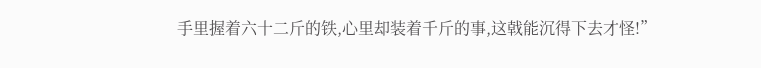手里握着六十二斤的铁,心里却装着千斤的事,这戟能沉得下去才怪!”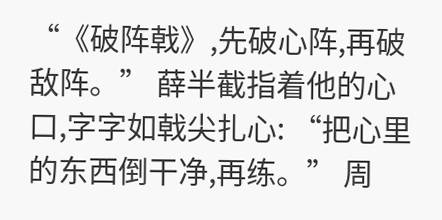“《破阵戟》,先破心阵,再破敌阵。” 薛半截指着他的心口,字字如戟尖扎心: “把心里的东西倒干净,再练。” 周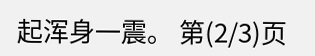起浑身一震。 第(2/3)页